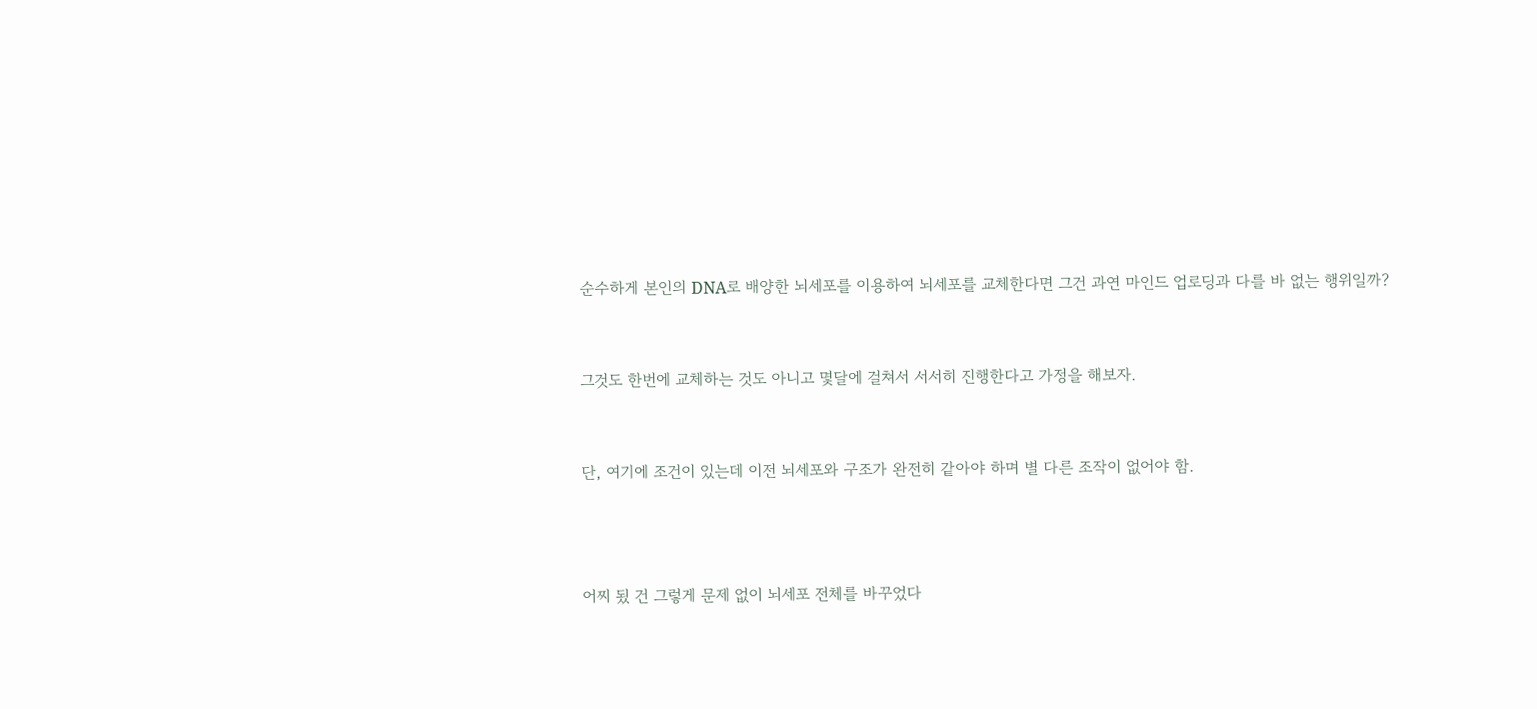순수하게 본인의 DNA로 배양한 뇌세포를 이용하여 뇌세포를 교체한다면 그건 과연 마인드 업로딩과 다를 바 없는 행위일까?


그것도 한번에 교체하는 것도 아니고 몇달에 걸쳐서 서서히 진행한다고 가정을 해보자.


단, 여기에 조건이 있는데 이전 뇌세포와 구조가 완전히 같아야 하며 별 다른 조작이 없어야 함.



어찌 됬 건 그렇게 문제 없이 뇌세포 전체를 바꾸었다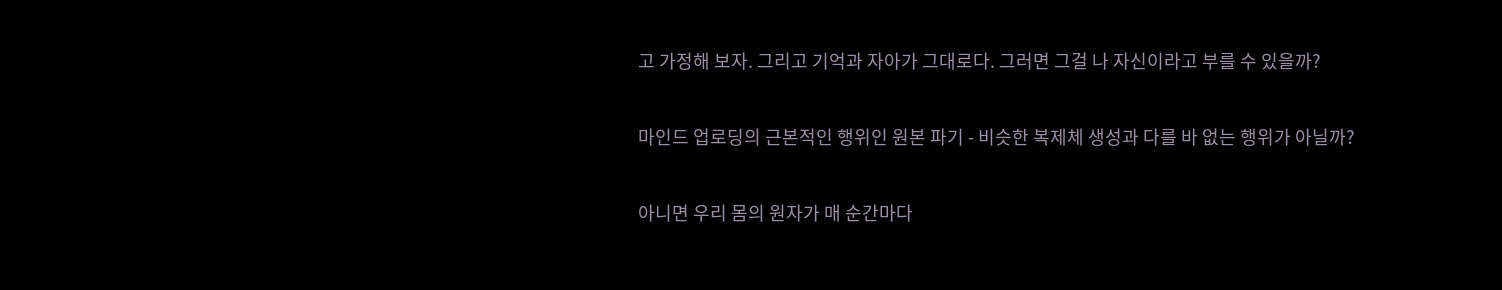고 가정해 보자. 그리고 기억과 자아가 그대로다. 그러면 그걸 나 자신이라고 부를 수 있을까?


마인드 업로딩의 근본적인 행위인 원본 파기 - 비슷한 복제체 생성과 다를 바 없는 행위가 아닐까?


아니면 우리 몸의 원자가 매 순간마다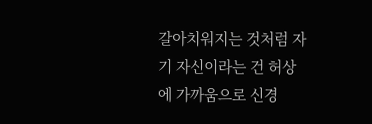갈아치워지는 것처럼 자기 자신이라는 건 허상에 가까움으로 신경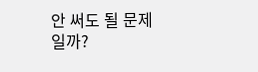안 써도 될 문제일까?